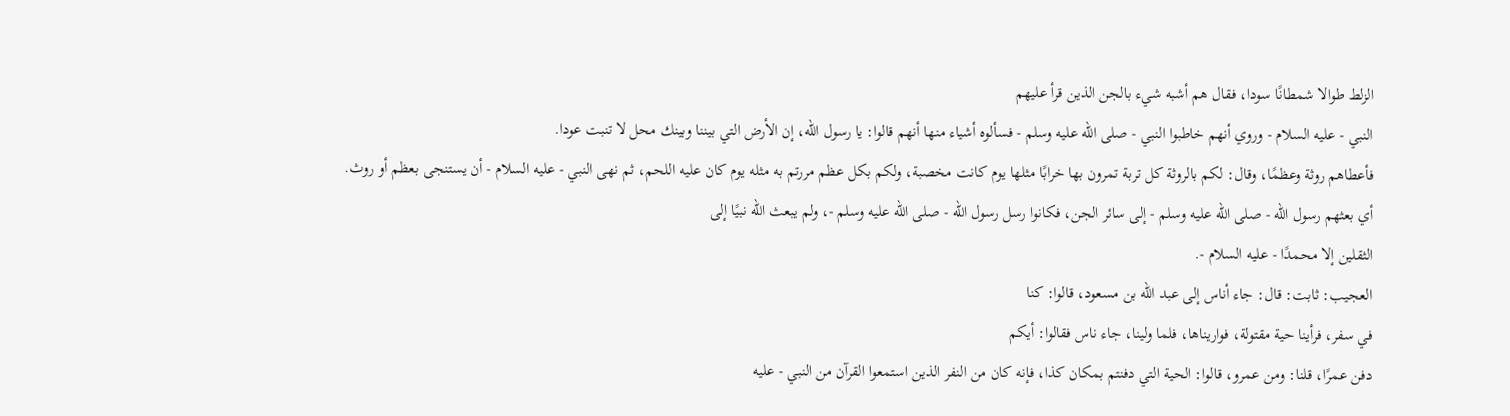الزلط طوالا شمطانًا سودا، فقال هم أشبه شيء بالجن الذين قرأ عليهم
النبي - عليه السلام - وروي أنهم خاطبوا النبي - صلى الله عليه وسلم - فسألوه أشياء منها أنهم قالوا: يا رسول الله، إن الأرض التي بيننا وبينك محل لا تنبت عودا.
فأعطاهم روثة وعظمًا، وقال: لكم بالروثة كل تربة تمرون بها خرابًا مثلها يوم كانت مخصبة، ولكم بكل عظم مررتم به مثله يوم كان عليه اللحم، ثم نهى النبي - عليه السلام - أن يستنجى بعظم أو روث.
أي بعثهم رسول الله - صلى الله عليه وسلم - إلى سائر الجن، فكانوا رسل رسول الله - صلى الله عليه وسلم -، ولم يبعث الله نبيًا إلى
الثقلين إلا محمدًا - عليه السلام -.
العجيب: ثابت: قال: جاء أناس إلى عبد الله بن مسعود، قالوا: كنا
في سفر، فرأينا حية مقتولة، فواريناها، فلما ولينا، جاء ناس فقالوا: أيكم
دفن عمرًا، قلنا: ومن عمرو، قالوا: الحية التي دفنتم بمكان كذا، فإنه كان من النفر الذين استمعوا القرآن من النبي - عليه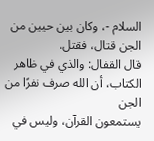السلام -، وكان بين حيين من الجن قتال، فقتل.
قال القفال: والذي في ظاهر الكتاب، أن الله صرف نفرًا من الجن
يستمعون القرآن، وليس في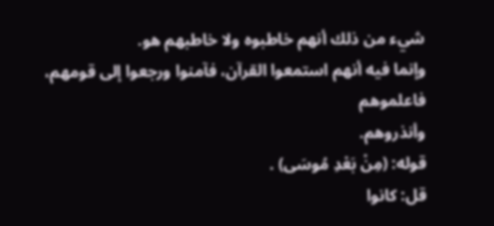شيء من ذلك أنهم خاطبوه ولا خاطبهم هو.
وإنما فيه أنهم استمعوا القرآن، فآمنوا ورجعوا إلى قومهم، فاعلموهم
وأنذروهم.
قوله: (مِنْ بَعْدِ مُوسَى) .
قل: كانوا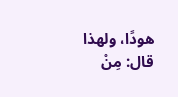هودًا، ولهذا قال: مِنْ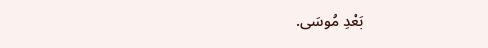بَعْدِ مُوسَى.